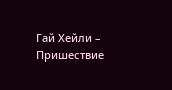Гай Хейли – Пришествие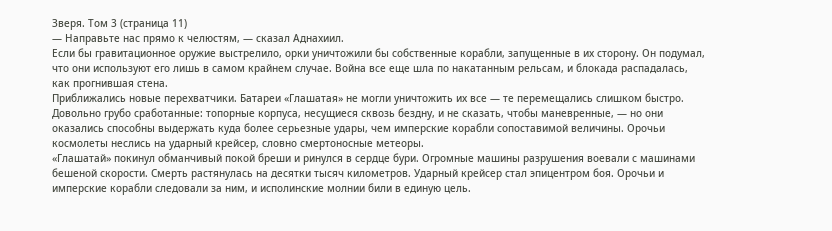Зверя. Том 3 (страница 11)
— Направьте нас прямо к челюстям, — сказал Аднахиил.
Если бы гравитационное оружие выстрелило, орки уничтожили бы собственные корабли, запущенные в их сторону. Он подумал, что они используют его лишь в самом крайнем случае. Война все еще шла по накатанным рельсам, и блокада распадалась, как прогнившая стена.
Приближались новые перехватчики. Батареи «Глашатая» не могли уничтожить их все — те перемещались слишком быстро. Довольно грубо сработанные: топорные корпуса, несущиеся сквозь бездну, и не сказать, чтобы маневренные, — но они оказались способны выдержать куда более серьезные удары, чем имперские корабли сопоставимой величины. Орочьи космолеты неслись на ударный крейсер, словно смертоносные метеоры.
«Глашатай» покинул обманчивый покой бреши и ринулся в сердце бури. Огромные машины разрушения воевали с машинами бешеной скорости. Смерть растянулась на десятки тысяч километров. Ударный крейсер стал эпицентром боя. Орочьи и имперские корабли следовали за ним, и исполинские молнии били в единую цель.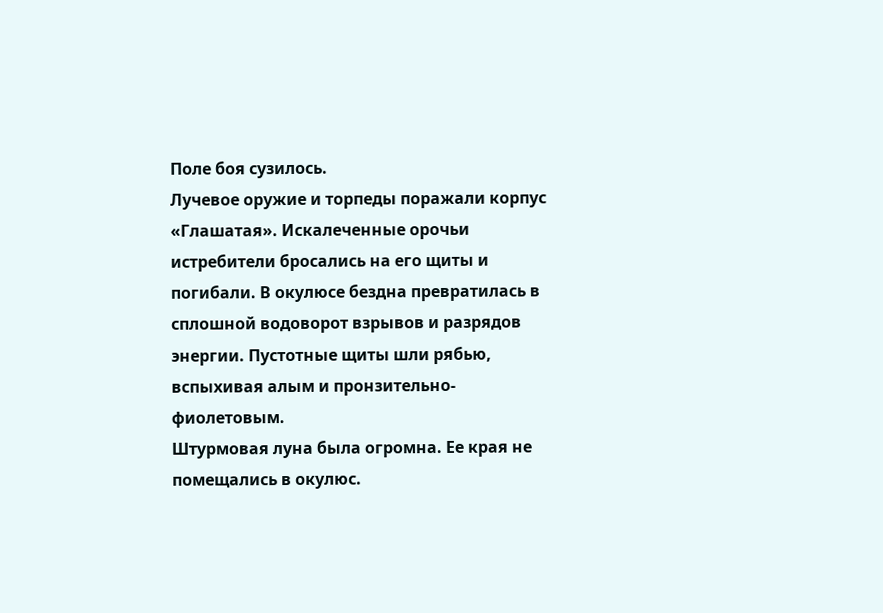Поле боя сузилось.
Лучевое оружие и торпеды поражали корпус «Глашатая». Искалеченные орочьи истребители бросались на его щиты и погибали. В окулюсе бездна превратилась в сплошной водоворот взрывов и разрядов энергии. Пустотные щиты шли рябью, вспыхивая алым и пронзительно-фиолетовым.
Штурмовая луна была огромна. Ее края не помещались в окулюс.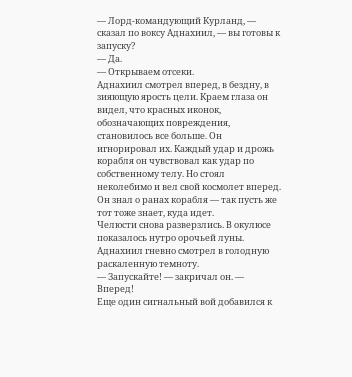— Лорд-командующий Курланд, — сказал по воксу Аднахиил, — вы готовы к запуску?
— Да.
— Открываем отсеки.
Аднахиил смотрел вперед, в бездну, в зияющую ярость цели. Краем глаза он видел, что красных иконок, обозначающих повреждения, становилось все больше. Он игнорировал их. Каждый удар и дрожь корабля он чувствовал как удар по собственному телу. Но стоял неколебимо и вел свой космолет вперед. Он знал о ранах корабля — так пусть же тот тоже знает, куда идет.
Челюсти снова разверзлись. В окулюсе показалось нутро орочьей луны. Аднахиил гневно смотрел в голодную раскаленную темноту.
— Запускайте! — закричал он. — Вперед!
Еще один сигнальный вой добавился к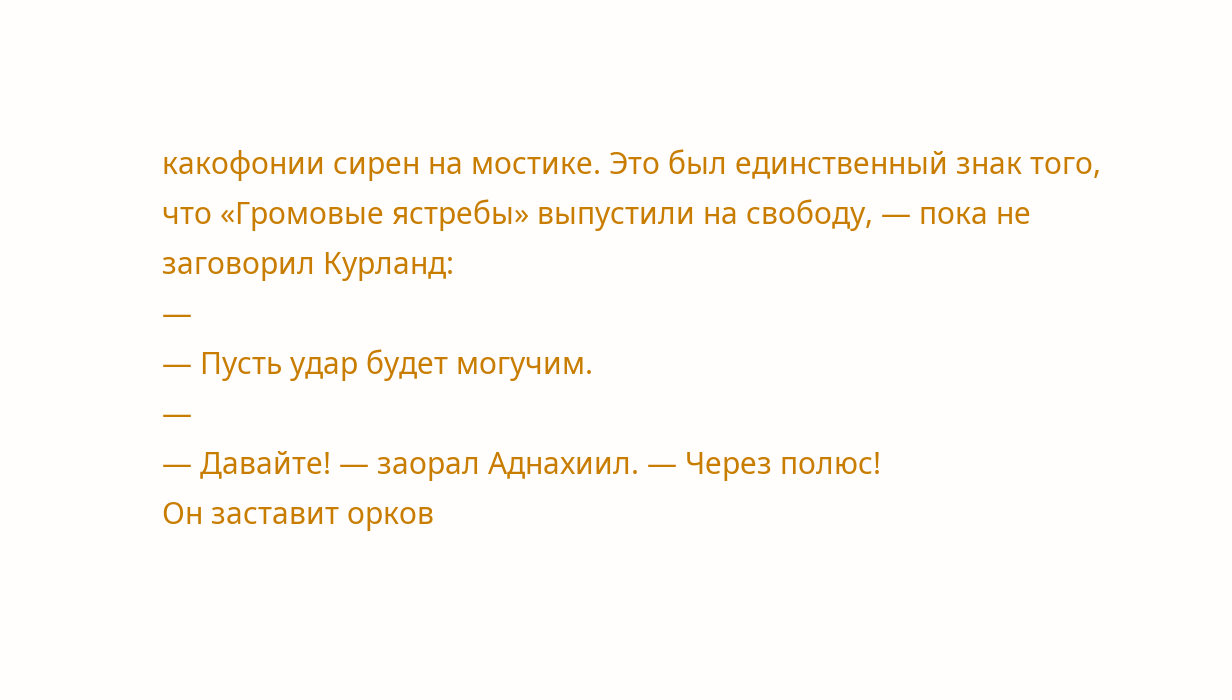какофонии сирен на мостике. Это был единственный знак того, что «Громовые ястребы» выпустили на свободу, — пока не заговорил Курланд:
—
— Пусть удар будет могучим.
—
— Давайте! — заорал Аднахиил. — Через полюс!
Он заставит орков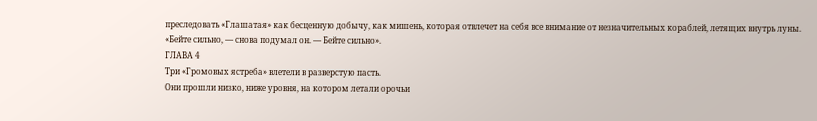преследовать «Глашатая» как бесценную добычу, как мишень, которая отвлечет на себя все внимание от незначительных кораблей, летящих внутрь луны.
«Бейте сильно, — снова подумал он. — Бейте сильно».
ГЛАВА 4
Три «Громовых ястреба» влетели в разверстую пасть.
Они прошли низко, ниже уровня, на котором летали орочьи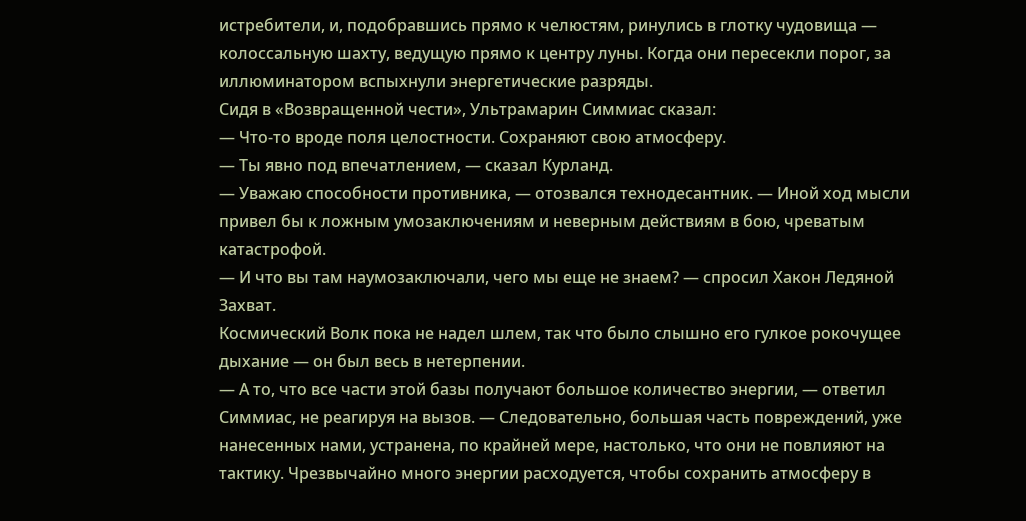истребители, и, подобравшись прямо к челюстям, ринулись в глотку чудовища — колоссальную шахту, ведущую прямо к центру луны. Когда они пересекли порог, за иллюминатором вспыхнули энергетические разряды.
Сидя в «Возвращенной чести», Ультрамарин Симмиас сказал:
— Что-то вроде поля целостности. Сохраняют свою атмосферу.
— Ты явно под впечатлением, — сказал Курланд.
— Уважаю способности противника, — отозвался технодесантник. — Иной ход мысли привел бы к ложным умозаключениям и неверным действиям в бою, чреватым катастрофой.
— И что вы там наумозаключали, чего мы еще не знаем? — спросил Хакон Ледяной Захват.
Космический Волк пока не надел шлем, так что было слышно его гулкое рокочущее дыхание — он был весь в нетерпении.
— А то, что все части этой базы получают большое количество энергии, — ответил Симмиас, не реагируя на вызов. — Следовательно, большая часть повреждений, уже нанесенных нами, устранена, по крайней мере, настолько, что они не повлияют на тактику. Чрезвычайно много энергии расходуется, чтобы сохранить атмосферу в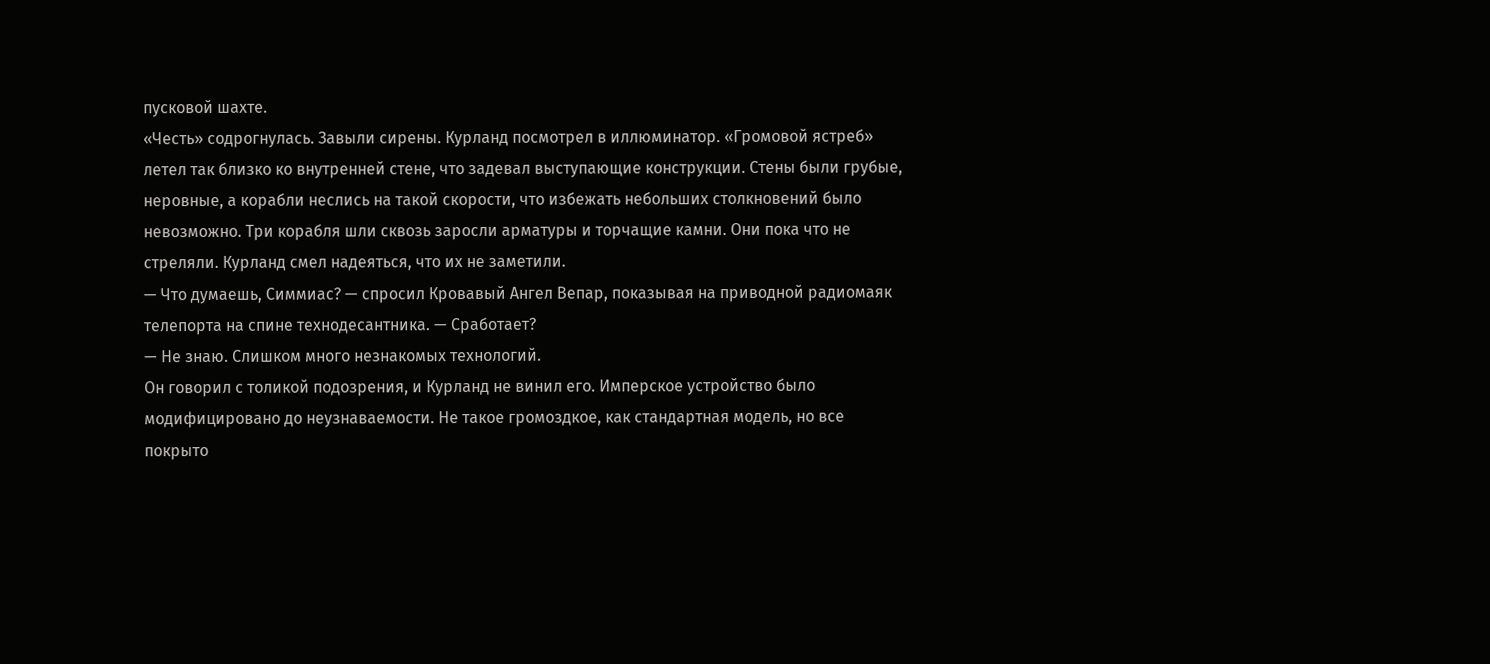пусковой шахте.
«Честь» содрогнулась. Завыли сирены. Курланд посмотрел в иллюминатор. «Громовой ястреб» летел так близко ко внутренней стене, что задевал выступающие конструкции. Стены были грубые, неровные, а корабли неслись на такой скорости, что избежать небольших столкновений было невозможно. Три корабля шли сквозь заросли арматуры и торчащие камни. Они пока что не стреляли. Курланд смел надеяться, что их не заметили.
— Что думаешь, Симмиас? — спросил Кровавый Ангел Вепар, показывая на приводной радиомаяк телепорта на спине технодесантника. — Сработает?
— Не знаю. Слишком много незнакомых технологий.
Он говорил с толикой подозрения, и Курланд не винил его. Имперское устройство было модифицировано до неузнаваемости. Не такое громоздкое, как стандартная модель, но все покрыто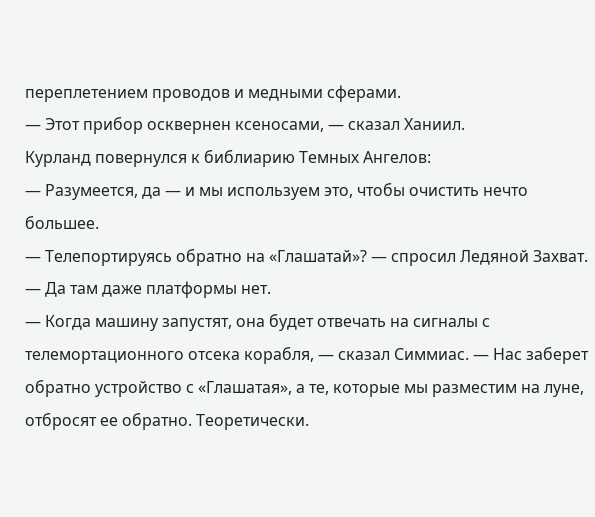переплетением проводов и медными сферами.
— Этот прибор осквернен ксеносами, — сказал Ханиил.
Курланд повернулся к библиарию Темных Ангелов:
— Разумеется, да — и мы используем это, чтобы очистить нечто большее.
— Телепортируясь обратно на «Глашатай»? — спросил Ледяной Захват. — Да там даже платформы нет.
— Когда машину запустят, она будет отвечать на сигналы с телемортационного отсека корабля, — сказал Симмиас. — Нас заберет обратно устройство с «Глашатая», а те, которые мы разместим на луне, отбросят ее обратно. Теоретически.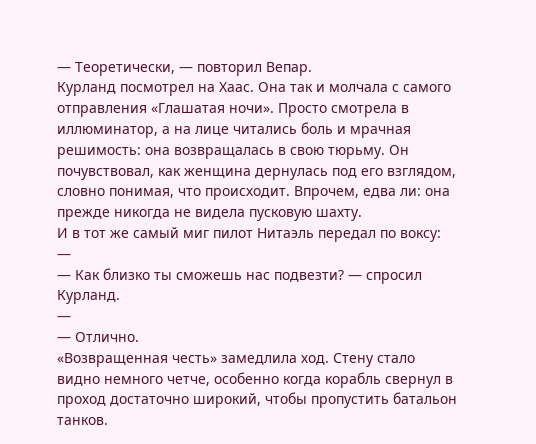— Теоретически, — повторил Вепар.
Курланд посмотрел на Хаас. Она так и молчала с самого отправления «Глашатая ночи». Просто смотрела в иллюминатор, а на лице читались боль и мрачная решимость: она возвращалась в свою тюрьму. Он почувствовал, как женщина дернулась под его взглядом, словно понимая, что происходит. Впрочем, едва ли: она прежде никогда не видела пусковую шахту.
И в тот же самый миг пилот Нитаэль передал по воксу:
—
— Как близко ты сможешь нас подвезти? — спросил Курланд.
—
— Отлично.
«Возвращенная честь» замедлила ход. Стену стало видно немного четче, особенно когда корабль свернул в проход достаточно широкий, чтобы пропустить батальон танков.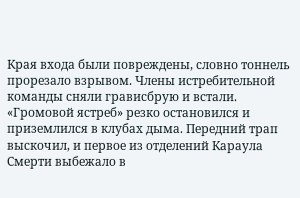Края входа были повреждены, словно тоннель прорезало взрывом. Члены истребительной команды сняли грависбрую и встали. «Громовой ястреб» резко остановился и приземлился в клубах дыма. Передний трап выскочил, и первое из отделений Караула Смерти выбежало в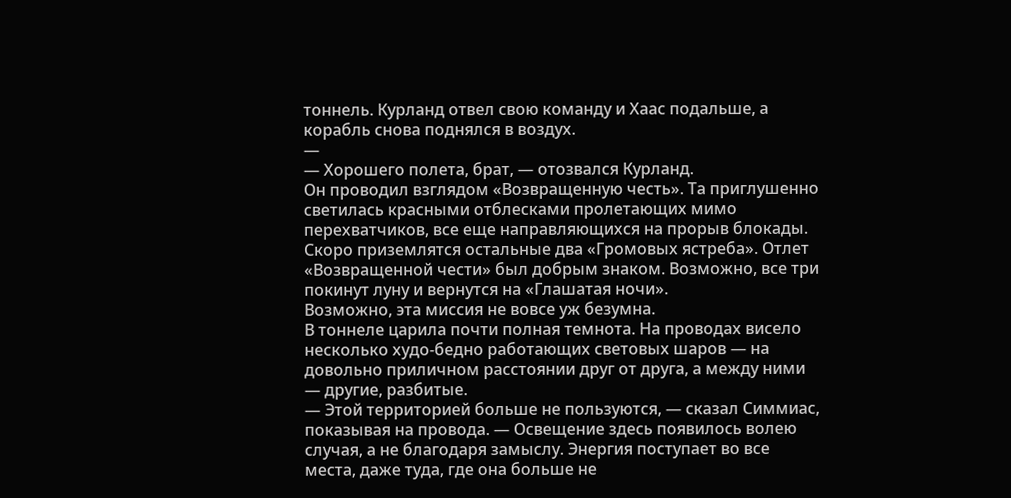тоннель. Курланд отвел свою команду и Хаас подальше, а корабль снова поднялся в воздух.
—
— Хорошего полета, брат, — отозвался Курланд.
Он проводил взглядом «Возвращенную честь». Та приглушенно светилась красными отблесками пролетающих мимо перехватчиков, все еще направляющихся на прорыв блокады. Скоро приземлятся остальные два «Громовых ястреба». Отлет «Возвращенной чести» был добрым знаком. Возможно, все три покинут луну и вернутся на «Глашатая ночи».
Возможно, эта миссия не вовсе уж безумна.
В тоннеле царила почти полная темнота. На проводах висело несколько худо-бедно работающих световых шаров — на довольно приличном расстоянии друг от друга, а между ними — другие, разбитые.
— Этой территорией больше не пользуются, — сказал Симмиас, показывая на провода. — Освещение здесь появилось волею случая, а не благодаря замыслу. Энергия поступает во все места, даже туда, где она больше не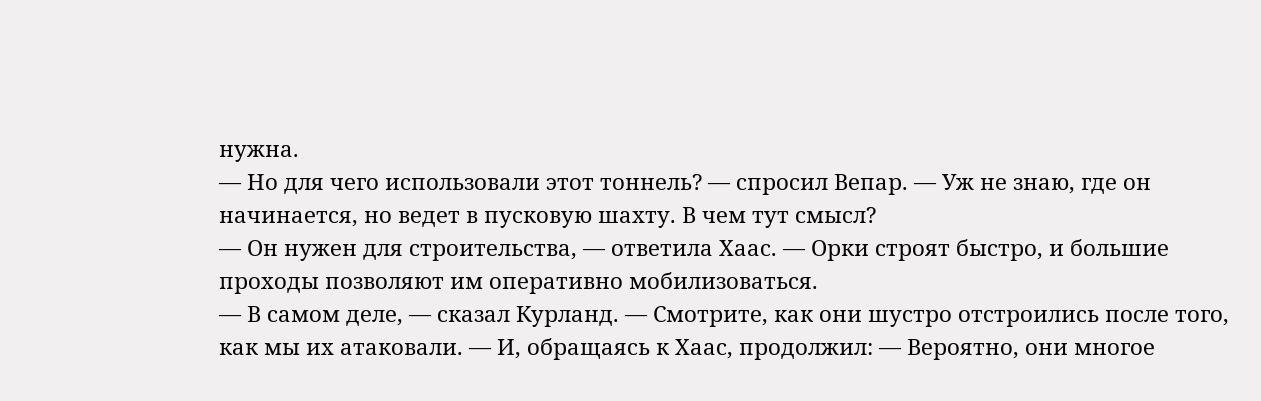нужна.
— Но для чего использовали этот тоннель? — спросил Вепар. — Уж не знаю, где он начинается, но ведет в пусковую шахту. В чем тут смысл?
— Он нужен для строительства, — ответила Хаас. — Орки строят быстро, и большие проходы позволяют им оперативно мобилизоваться.
— В самом деле, — сказал Курланд. — Смотрите, как они шустро отстроились после того, как мы их атаковали. — И, обращаясь к Хаас, продолжил: — Вероятно, они многое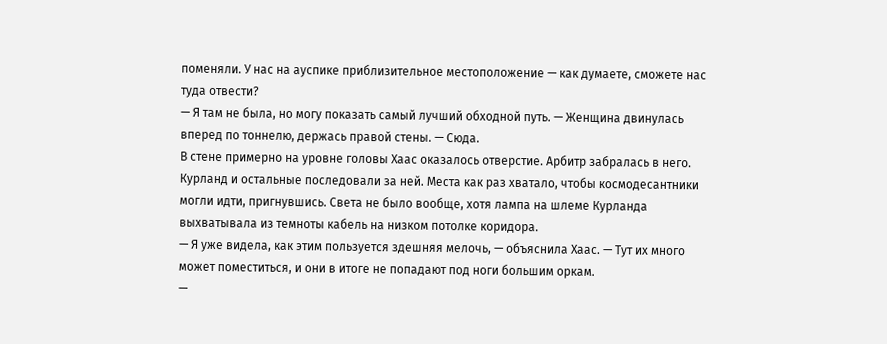поменяли. У нас на ауспике приблизительное местоположение — как думаете, сможете нас туда отвести?
— Я там не была, но могу показать самый лучший обходной путь. — Женщина двинулась вперед по тоннелю, держась правой стены. — Сюда.
В стене примерно на уровне головы Хаас оказалось отверстие. Арбитр забралась в него. Курланд и остальные последовали за ней. Места как раз хватало, чтобы космодесантники могли идти, пригнувшись. Света не было вообще, хотя лампа на шлеме Курланда выхватывала из темноты кабель на низком потолке коридора.
— Я уже видела, как этим пользуется здешняя мелочь, — объяснила Хаас. — Тут их много может поместиться, и они в итоге не попадают под ноги большим оркам.
—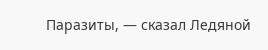Паразиты, — сказал Ледяной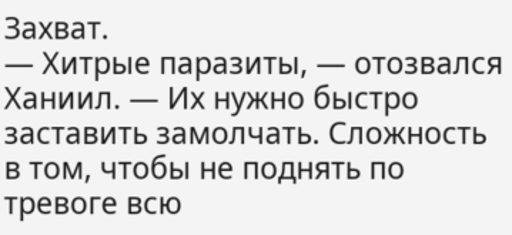Захват.
— Хитрые паразиты, — отозвался Ханиил. — Их нужно быстро заставить замолчать. Сложность в том, чтобы не поднять по тревоге всю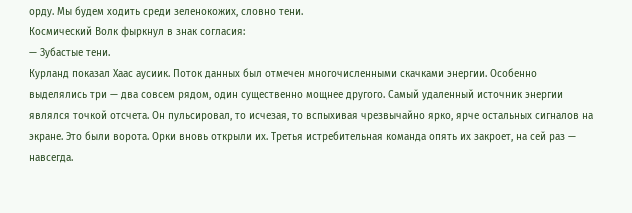орду. Мы будем ходить среди зеленокожих, словно тени.
Космический Волк фыркнул в знак согласия:
— Зубастые тени.
Курланд показал Хаас аусиик. Поток данных был отмечен многочисленными скачками энергии. Особенно выделялись три — два совсем рядом, один существенно мощнее другого. Самый удаленный источник энергии являлся точкой отсчета. Он пульсировал, то исчезая, то вспыхивая чрезвычайно ярко, ярче остальных сигналов на экране. Это были ворота. Орки вновь открыли их. Третья истребительная команда опять их закроет, на сей раз — навсегда.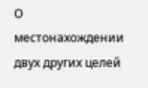О местонахождении двух других целей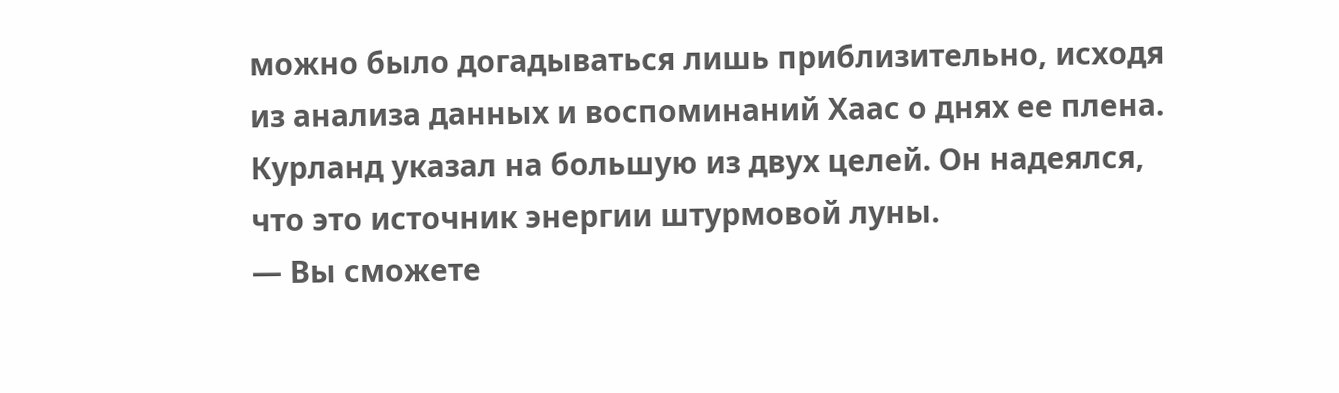можно было догадываться лишь приблизительно, исходя из анализа данных и воспоминаний Хаас о днях ее плена. Курланд указал на большую из двух целей. Он надеялся, что это источник энергии штурмовой луны.
— Вы сможете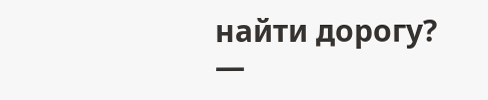найти дорогу? —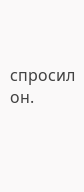спросил он.